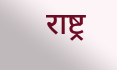राष्ट्र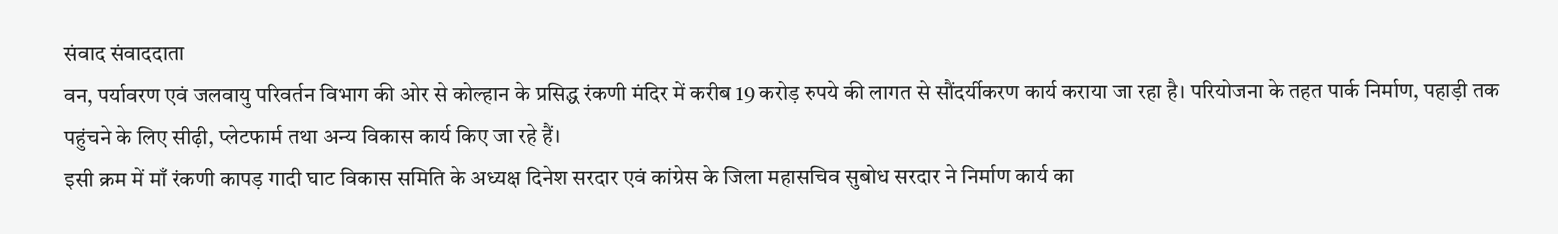संवाद संवाददाता
वन, पर्यावरण एवं जलवायु परिवर्तन विभाग की ओर से कोल्हान के प्रसिद्ध रंकणी मंदिर में करीब 19 करोड़ रुपये की लागत से सौंदर्यीकरण कार्य कराया जा रहा है। परियोजना के तहत पार्क निर्माण, पहाड़ी तक पहुंचने के लिए सीढ़ी, प्लेटफार्म तथा अन्य विकास कार्य किए जा रहे हैं।
इसी क्रम में माँ रंकणी कापड़ गादी घाट विकास समिति के अध्यक्ष दिनेश सरदार एवं कांग्रेस के जिला महासचिव सुबोध सरदार ने निर्माण कार्य का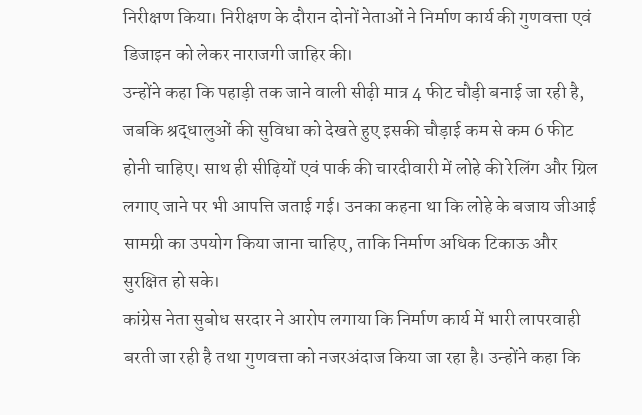निरीक्षण किया। निरीक्षण के दौरान दोनों नेताओं ने निर्माण कार्य की गुणवत्ता एवं डिजाइन को लेकर नाराजगी जाहिर की।
उन्होंने कहा कि पहाड़ी तक जाने वाली सीढ़ी मात्र 4 फीट चौड़ी बनाई जा रही है, जबकि श्रद्धालुओं की सुविधा को देखते हुए इसकी चौड़ाई कम से कम 6 फीट होनी चाहिए। साथ ही सीढ़ियों एवं पार्क की चारदीवारी में लोहे की रेलिंग और ग्रिल लगाए जाने पर भी आपत्ति जताई गई। उनका कहना था कि लोहे के बजाय जीआई सामग्री का उपयोग किया जाना चाहिए, ताकि निर्माण अधिक टिकाऊ और सुरक्षित हो सके।
कांग्रेस नेता सुबोध सरदार ने आरोप लगाया कि निर्माण कार्य में भारी लापरवाही बरती जा रही है तथा गुणवत्ता को नजरअंदाज किया जा रहा है। उन्होंने कहा कि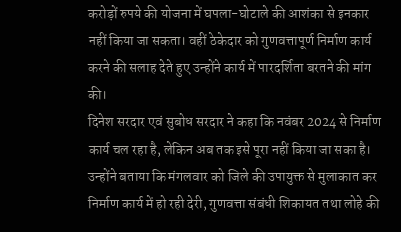करोड़ों रुपये की योजना में घपला-घोटाले की आशंका से इनकार नहीं किया जा सकता। वहीं ठेकेदार को गुणवत्तापूर्ण निर्माण कार्य करने की सलाह देते हुए उन्होंने कार्य में पारदर्शिता बरतने की मांग की।
दिनेश सरदार एवं सुबोध सरदार ने कहा कि नवंबर 2024 से निर्माण कार्य चल रहा है, लेकिन अब तक इसे पूरा नहीं किया जा सका है। उन्होंने बताया कि मंगलवार को जिले की उपायुक्त से मुलाकात कर निर्माण कार्य में हो रही देरी, गुणवत्ता संबंधी शिकायत तथा लोहे की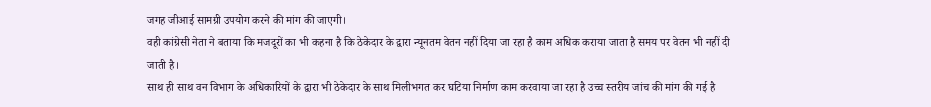जगह जीआई सामग्री उपयोग करने की मांग की जाएगी।
वही कांग्रेसी नेता ने बताया कि मजदूरों का भी कहना है कि ठेकेदार के द्वारा न्यूनतम वेतन नहीं दिया जा रहा है काम अधिक कराया जाता है समय पर वेतन भी नहीं दी जाती है।
साथ ही साथ वन विभाग के अधिकारियों के द्वारा भी ठेकेदार के साथ मिलीभगत कर घटिया निर्माण काम करवाया जा रहा है उच्च स्तरीय जांच की मांग की गई है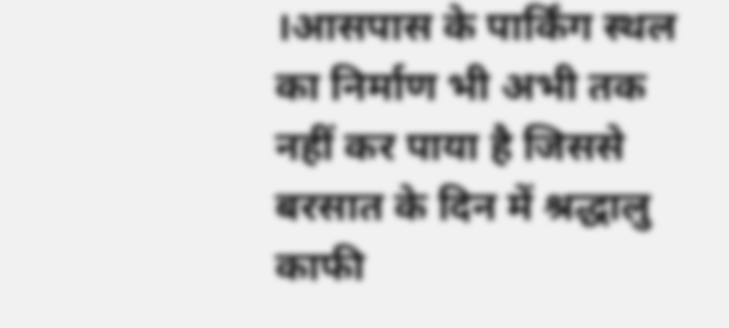।आसपास के पार्किंग स्थल का निर्माण भी अभी तक नहीं कर पाया है जिससे बरसात के दिन में श्रद्धालु काफी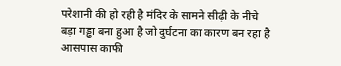परेशानी की हो रही है मंदिर के सामने सीढ़ी के नीचे बड़ा गड्ढा बना हुआ है जो दुर्घटना का कारण बन रहा है आसपास काफी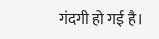गंदगी हो गई है।